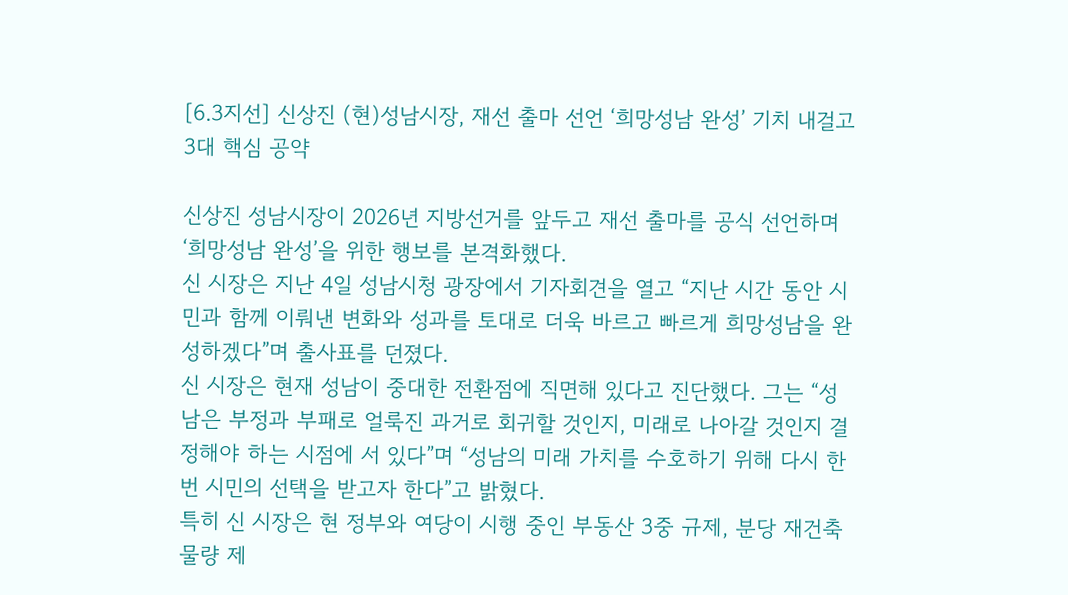[6.3지선] 신상진 (현)성남시장, 재선 출마 선언 ‘희망성남 완성’ 기치 내걸고 3대 핵심 공약

신상진 성남시장이 2026년 지방선거를 앞두고 재선 출마를 공식 선언하며 ‘희망성남 완성’을 위한 행보를 본격화했다.
신 시장은 지난 4일 성남시청 광장에서 기자회견을 열고 “지난 시간 동안 시민과 함께 이뤄낸 변화와 성과를 토대로 더욱 바르고 빠르게 희망성남을 완성하겠다”며 출사표를 던졌다.
신 시장은 현재 성남이 중대한 전환점에 직면해 있다고 진단했다. 그는 “성남은 부정과 부패로 얼룩진 과거로 회귀할 것인지, 미래로 나아갈 것인지 결정해야 하는 시점에 서 있다”며 “성남의 미래 가치를 수호하기 위해 다시 한번 시민의 선택을 받고자 한다”고 밝혔다.
특히 신 시장은 현 정부와 여당이 시행 중인 부동산 3중 규제, 분당 재건축 물량 제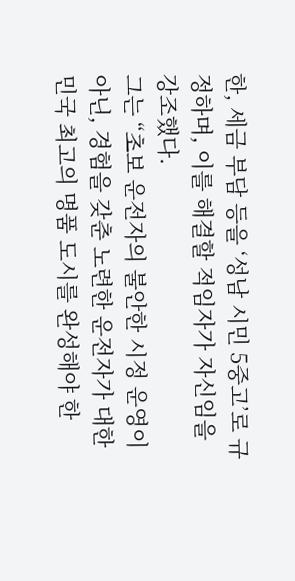한, 세금 부담 등을 ‘성남 시민 5중고’로 규정하며, 이를 해결할 적임자가 자신임을 강조했다.
그는 “초보 운전자의 불안한 시정 운영이 아닌, 경험을 갖춘 노련한 운전자가 대한민국 최고의 명품 도시를 완성해야 한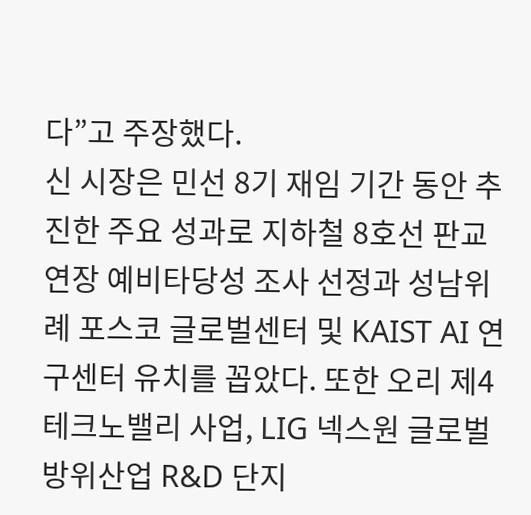다”고 주장했다.
신 시장은 민선 8기 재임 기간 동안 추진한 주요 성과로 지하철 8호선 판교 연장 예비타당성 조사 선정과 성남위례 포스코 글로벌센터 및 KAIST AI 연구센터 유치를 꼽았다. 또한 오리 제4테크노밸리 사업, LIG 넥스원 글로벌 방위산업 R&D 단지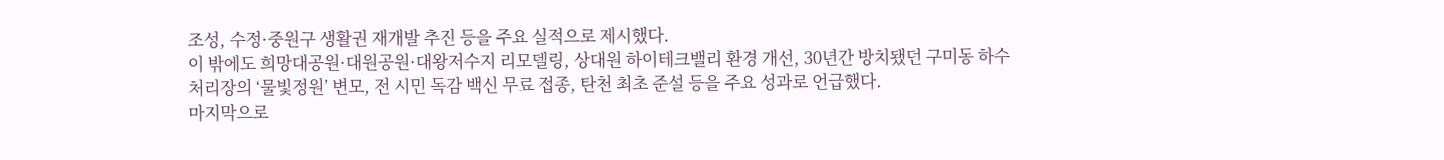조성, 수정·중원구 생활권 재개발 추진 등을 주요 실적으로 제시했다.
이 밖에도 희망대공원·대원공원·대왕저수지 리모델링, 상대원 하이테크밸리 환경 개선, 30년간 방치됐던 구미동 하수처리장의 ‘물빛정원’ 변모, 전 시민 독감 백신 무료 접종, 탄천 최초 준설 등을 주요 성과로 언급했다.
마지막으로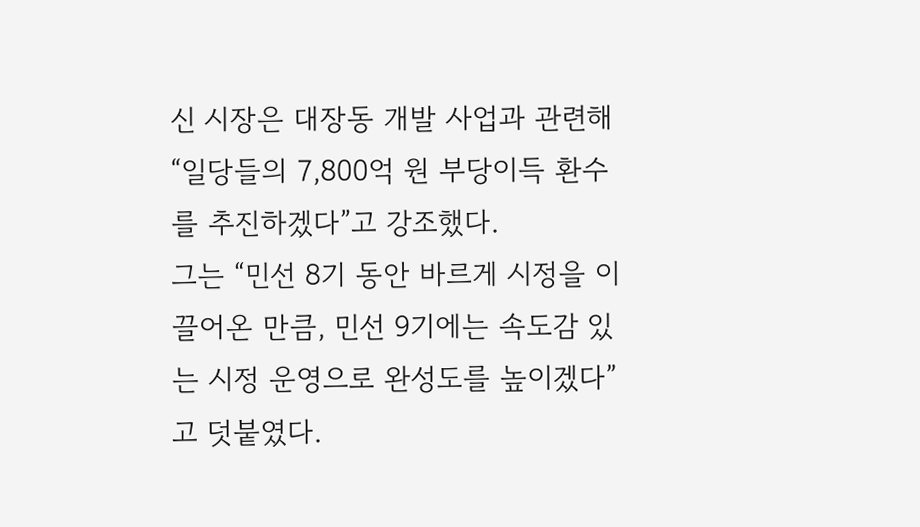신 시장은 대장동 개발 사업과 관련해 “일당들의 7,800억 원 부당이득 환수를 추진하겠다”고 강조했다.
그는 “민선 8기 동안 바르게 시정을 이끌어온 만큼, 민선 9기에는 속도감 있는 시정 운영으로 완성도를 높이겠다”고 덧붙였다.